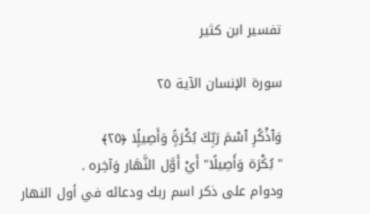تفسير ابن كثير

سورة الإنسان الآية ٢٥

وَٱذْكُرِ ٱسْمَ رَبِّكَ بُكْرَةًۭ وَأَصِيلًۭا ﴿٢٥﴾
" بُكْرَة وَأَصِيلًا" أَيْ أَوَّل النَّهَار وَآخِره .
ودوام على ذكر اسم ربك ودعائه في أول النهار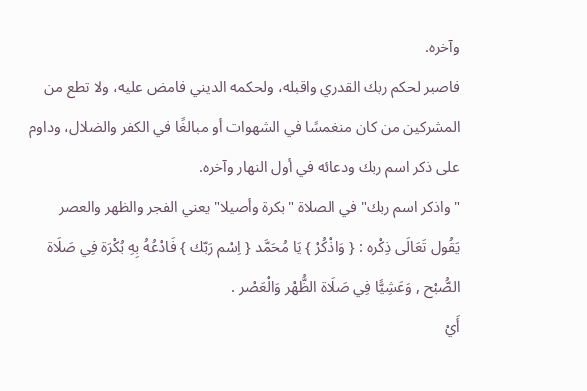وآخره.
فاصبر لحكم ربك القدري واقبله، ولحكمه الديني فامض عليه، ولا تطع من المشركين من كان منغمسًا في الشهوات أو مبالغًا في الكفر والضلال، وداوم على ذكر اسم ربك ودعائه في أول النهار وآخره.
"واذكر اسم ربك" في الصلاة "بكرة وأصيلا" يعني الفجر والظهر والعصر
يَقُول تَعَالَى ذِكْره : { وَاذْكُرْ } يَا مُحَمَّد { اِسْم رَبّك } فَادْعُهُ بِهِ بُكْرَة فِي صَلَاة الصُّبْح , وَعَشِيًّا فِي صَلَاة الظُّهْر وَالْعَصْر .
أَيْ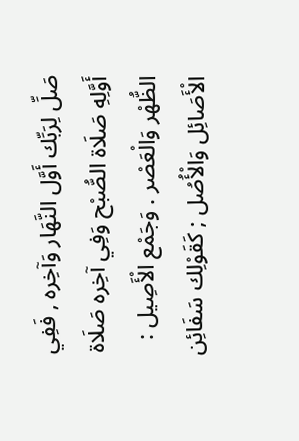صَلِّ لِرَبِّك أَوَّل النَّهَار وَآخِره , فَفِي أَوَّلِهِ صَلَاة الصُّبْح وَفِي آخِره صَلَاة الظُّهْر وَالْعَصْر . وَجَمْع الْأَصِيل : الْأَصَائِل وَالْأُصُل ; كَقَوْلِك سَفَائِن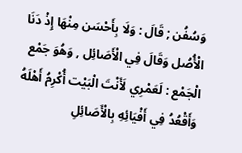وَسُفُن ; قَالَ : وَلَا بِأَحْسَن مِنْهَا إِذْ دَنَا الْأُصُل وَقَالَ فِي الْأَصَائِل , وَهُوَ جَمْع الْجَمْع : لَعَمْرِي لَأَنْتَ الْبَيْت أُكْرِمُ أَهْلَهُ وَأَقْعُدُ فِي أَفْيَائِهِ بِالْأَصَائِلِ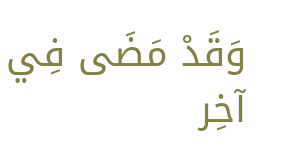وَقَدْ مَضَى فِي آخِر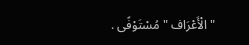" الْأَعْرَاف " مُسْتَوْفًى .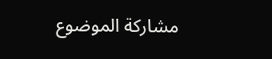مشاركة الموضوع